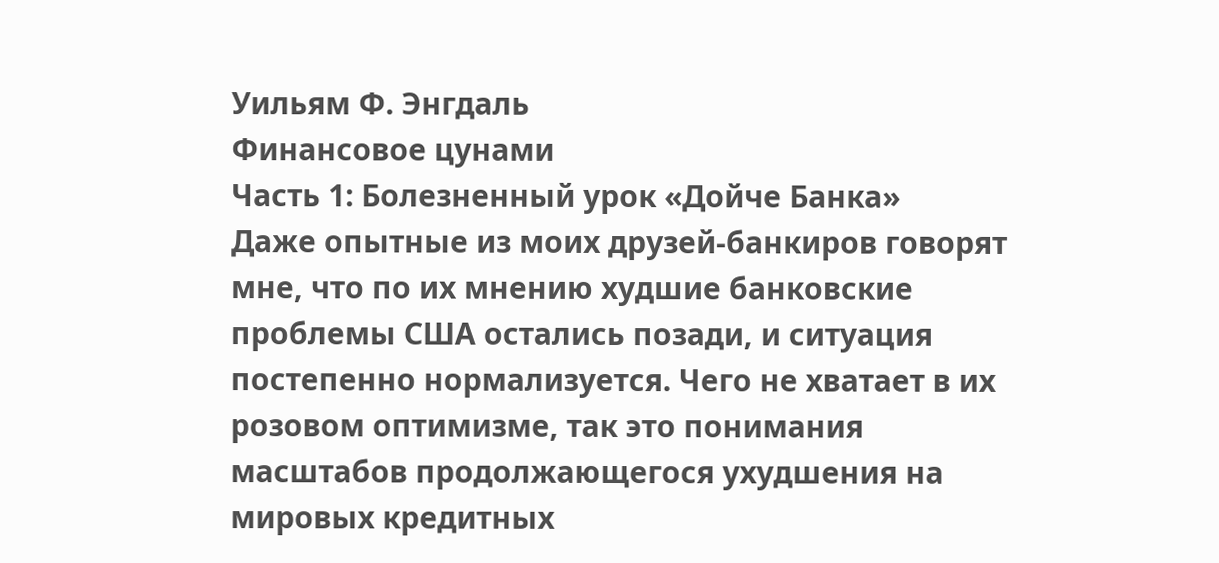Уильям Ф. Энгдаль
Финансовое цунами
Часть 1: Болезненный урок «Дойче Банка»
Даже опытные из моих друзей-банкиров говорят мне, что по их мнению худшие банковские проблемы США остались позади, и ситуация постепенно нормализуется. Чего не хватает в их розовом оптимизме, так это понимания масштабов продолжающегося ухудшения на мировых кредитных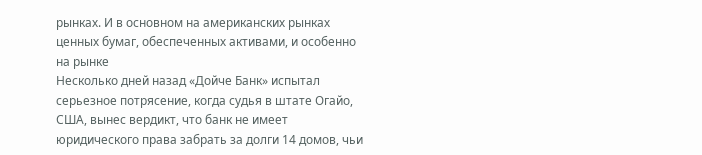рынках. И в основном на американских рынках ценных бумаг, обеспеченных активами, и особенно на рынке
Несколько дней назад «Дойче Банк» испытал серьезное потрясение, когда судья в штате Огайо, США, вынес вердикт, что банк не имеет юридического права забрать за долги 14 домов, чьи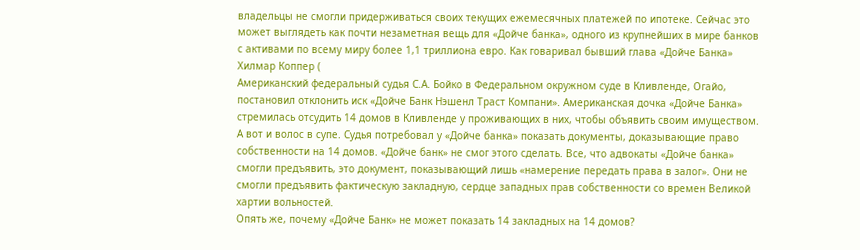владельцы не смогли придерживаться своих текущих ежемесячных платежей по ипотеке. Сейчас это может выглядеть как почти незаметная вещь для «Дойче банка», одного из крупнейших в мире банков с активами по всему миру более 1,1 триллиона евро. Как говаривал бывший глава «Дойче Банка» Хилмар Коппер (
Американский федеральный судья С.А. Бойко в Федеральном окружном суде в Кливленде, Огайо, постановил отклонить иск «Дойче Банк Нэшенл Траст Компани». Американская дочка «Дойче Банка» стремилась отсудить 14 домов в Кливленде у проживающих в них, чтобы объявить своим имуществом.
А вот и волос в супе. Судья потребовал у «Дойче банка» показать документы, доказывающие право собственности на 14 домов. «Дойче банк» не смог этого сделать. Все, что адвокаты «Дойче банка» смогли предъявить, это документ, показывающий лишь «намерение передать права в залог». Они не смогли предъявить фактическую закладную, сердце западных прав собственности со времен Великой хартии вольностей.
Опять же, почему «Дойче Банк» не может показать 14 закладных на 14 домов?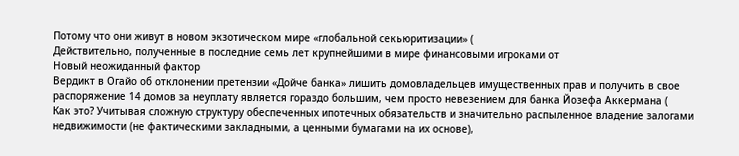Потому что они живут в новом экзотическом мире «глобальной секьюритизации» (
Действительно, полученные в последние семь лет крупнейшими в мире финансовыми игроками от
Новый неожиданный фактор
Вердикт в Огайо об отклонении претензии «Дойче банка» лишить домовладельцев имущественных прав и получить в свое распоряжение 14 домов за неуплату является гораздо большим, чем просто невезением для банка Йозефа Аккермана (
Как это? Учитывая сложную структуру обеспеченных ипотечных обязательств и значительно распыленное владение залогами недвижимости (не фактическими закладными, а ценными бумагами на их основе),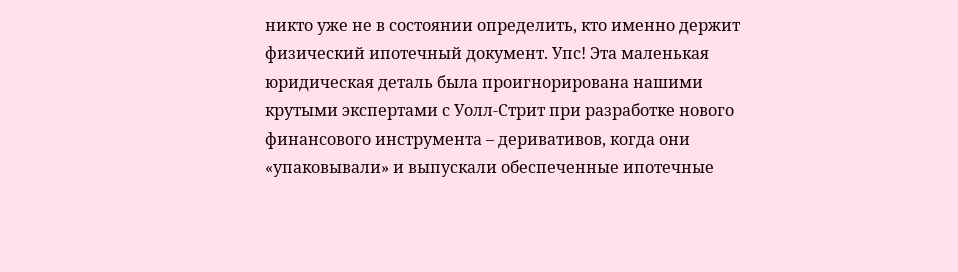никто уже не в состоянии определить, кто именно держит физический ипотечный документ. Упс! Эта маленькая юридическая деталь была проигнорирована нашими крутыми экспертами с Уолл-Стрит при разработке нового финансового инструмента – деривативов, когда они «упаковывали» и выпускали обеспеченные ипотечные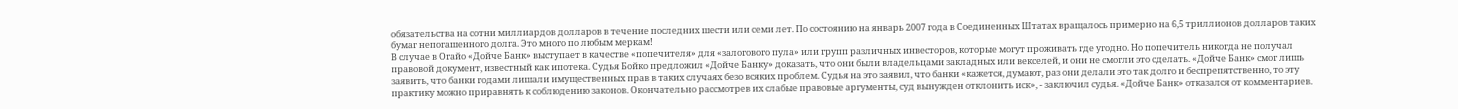обязательства на сотни миллиардов долларов в течение последних шести или семи лет. По состоянию на январь 2007 года в Соединенных Штатах вращалось примерно на 6,5 триллионов долларов таких бумаг непогашенного долга. Это много по любым меркам!
В случае в Огайо «Дойче Банк» выступает в качестве «попечителя» для «залогового пула» или групп различных инвесторов, которые могут проживать где угодно. Но попечитель никогда не получал правовой документ, известный как ипотека. Судья Бойко предложил «Дойче Банку» доказать, что они были владельцами закладных или векселей, и они не смогли это сделать. «Дойче Банк» смог лишь заявить, что банки годами лишали имущественных прав в таких случаях безо всяких проблем. Судья на это заявил, что банки «кажется, думают, раз они делали это так долго и беспрепятственно, то эту практику можно приравнять к соблюдению законов. Окончательно рассмотрев их слабые правовые аргументы, суд вынужден отклонить иск», - заключил судья. «Дойче Банк» отказался от комментариев.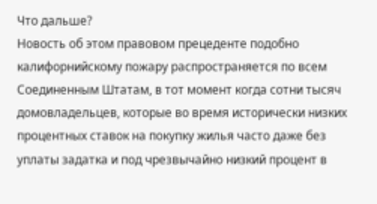Что дальше?
Новость об этом правовом прецеденте подобно калифорнийскому пожару распространяется по всем Соединенным Штатам, в тот момент когда сотни тысяч домовладельцев, которые во время исторически низких процентных ставок на покупку жилья часто даже без уплаты задатка и под чрезвычайно низкий процент в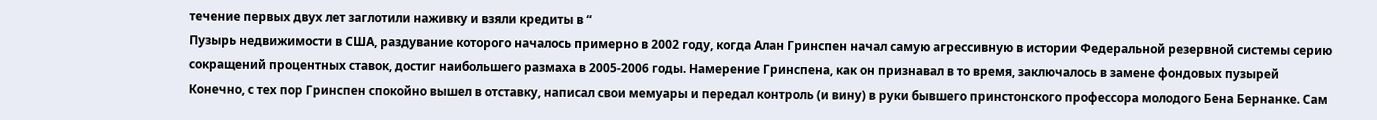течение первых двух лет заглотили наживку и взяли кредиты в “
Пузырь недвижимости в США, раздувание которого началось примерно в 2002 году, когда Алан Гринспен начал самую агрессивную в истории Федеральной резервной системы серию сокращений процентных ставок, достиг наибольшего размаха в 2005-2006 годы. Намерение Гринспена, как он признавал в то время, заключалось в замене фондовых пузырей
Конечно, с тех пор Гринспен спокойно вышел в отставку, написал свои мемуары и передал контроль (и вину) в руки бывшего принстонского профессора молодого Бена Бернанке. Сам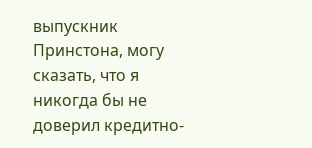выпускник Принстона, могу сказать, что я никогда бы не доверил кредитно-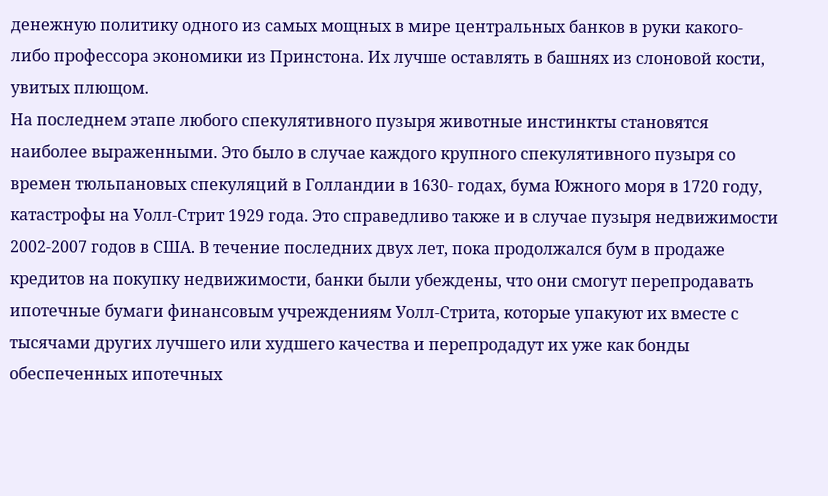денежную политику одного из самых мощных в мире центральных банков в руки какого-либо профессора экономики из Принстона. Их лучше оставлять в башнях из слоновой кости, увитых плющом.
На последнем этапе любого спекулятивного пузыря животные инстинкты становятся наиболее выраженными. Это было в случае каждого крупного спекулятивного пузыря со времен тюльпановых спекуляций в Голландии в 1630- годах, бума Южного моря в 1720 году, катастрофы на Уолл-Стрит 1929 года. Это справедливо также и в случае пузыря недвижимости 2002-2007 годов в США. В течение последних двух лет, пока продолжался бум в продаже кредитов на покупку недвижимости, банки были убеждены, что они смогут перепродавать ипотечные бумаги финансовым учреждениям Уолл-Стрита, которые упакуют их вместе с тысячами других лучшего или худшего качества и перепродадут их уже как бонды обеспеченных ипотечных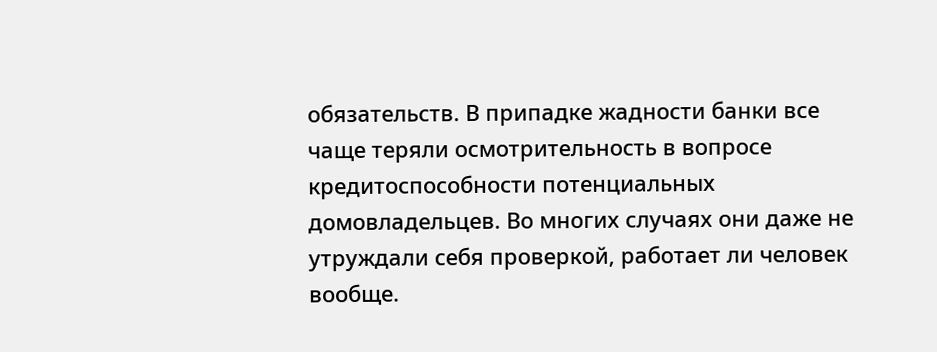обязательств. В припадке жадности банки все чаще теряли осмотрительность в вопросе кредитоспособности потенциальных домовладельцев. Во многих случаях они даже не утруждали себя проверкой, работает ли человек вообще.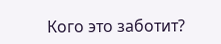Кого это заботит?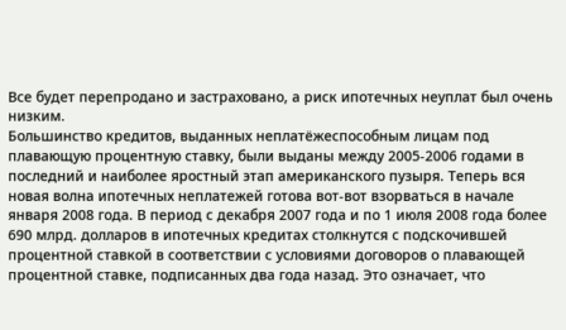Все будет перепродано и застраховано, а риск ипотечных неуплат был очень низким.
Большинство кредитов, выданных неплатёжеспособным лицам под плавающую процентную ставку, были выданы между 2005-2006 годами в последний и наиболее яростный этап американского пузыря. Теперь вся новая волна ипотечных неплатежей готова вот-вот взорваться в начале января 2008 года. В период с декабря 2007 года и по 1 июля 2008 года более 690 млрд. долларов в ипотечных кредитах столкнутся с подскочившей процентной ставкой в соответствии с условиями договоров о плавающей процентной ставке, подписанных два года назад. Это означает, что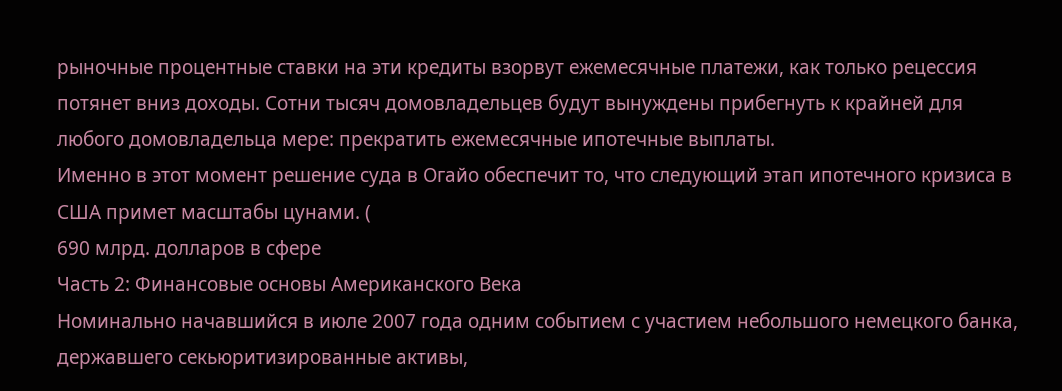рыночные процентные ставки на эти кредиты взорвут ежемесячные платежи, как только рецессия потянет вниз доходы. Сотни тысяч домовладельцев будут вынуждены прибегнуть к крайней для любого домовладельца мере: прекратить ежемесячные ипотечные выплаты.
Именно в этот момент решение суда в Огайо обеспечит то, что следующий этап ипотечного кризиса в США примет масштабы цунами. (
690 млрд. долларов в сфере
Часть 2: Финансовые основы Американского Века
Номинально начавшийся в июле 2007 года одним событием с участием небольшого немецкого банка, державшего секьюритизированные активы,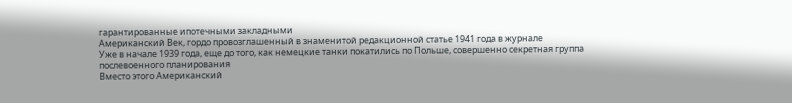гарантированные ипотечными закладными
Американский Век, гордо провозглашенный в знаменитой редакционной статье 1941 года в журнале
Уже в начале 1939 года, еще до того, как немецкие танки покатились по Польше, совершенно секретная группа послевоенного планирования
Вместо этого Американский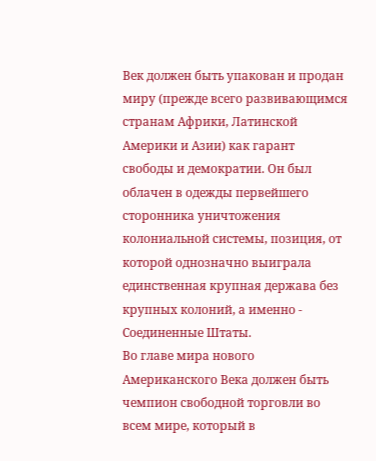Век должен быть упакован и продан миру (прежде всего развивающимся странам Африки, Латинской Америки и Азии) как гарант свободы и демократии. Он был облачен в одежды первейшего сторонника уничтожения колониальной системы, позиция, от которой однозначно выиграла единственная крупная держава без крупных колоний, а именно - Соединенные Штаты.
Во главе мира нового Американского Века должен быть чемпион свободной торговли во всем мире, который в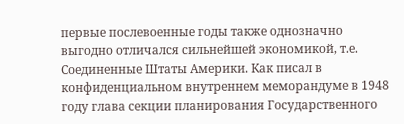первые послевоенные годы также однозначно выгодно отличался сильнейшей экономикой, т.е. Соединенные Штаты Америки. Как писал в конфиденциальном внутреннем меморандуме в 1948 году глава секции планирования Государственного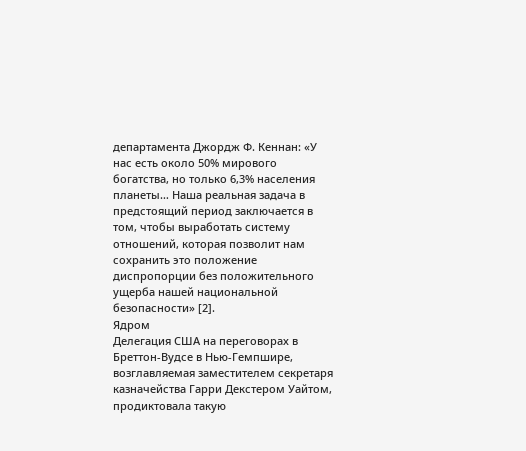департамента Джордж Ф. Кеннан: «У нас есть около 50% мирового богатства, но только 6,3% населения планеты… Наша реальная задача в предстоящий период заключается в том, чтобы выработать систему отношений, которая позволит нам сохранить это положение диспропорции без положительного ущерба нашей национальной безопасности» [2].
Ядром
Делегация США на переговорах в Бреттон-Вудсе в Нью-Гемпшире, возглавляемая заместителем секретаря казначейства Гарри Декстером Уайтом, продиктовала такую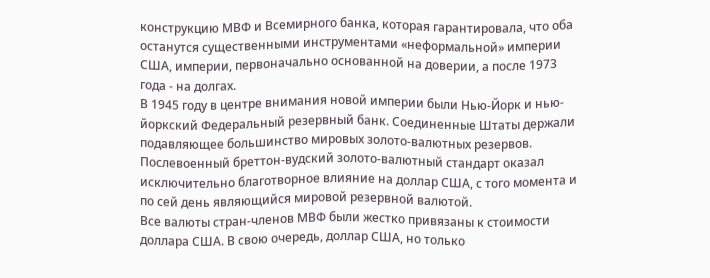конструкцию МВФ и Всемирного банка, которая гарантировала, что оба останутся существенными инструментами «неформальной» империи США, империи, первоначально основанной на доверии, а после 1973 года - на долгах.
В 1945 году в центре внимания новой империи были Нью-Йорк и нью-йоркский Федеральный резервный банк. Соединенные Штаты держали подавляющее большинство мировых золото-валютных резервов. Послевоенный бреттон-вудский золото-валютный стандарт оказал исключительно благотворное влияние на доллар США, с того момента и по сей день являющийся мировой резервной валютой.
Все валюты стран-членов МВФ были жестко привязаны к стоимости доллара США. В свою очередь, доллар США, но только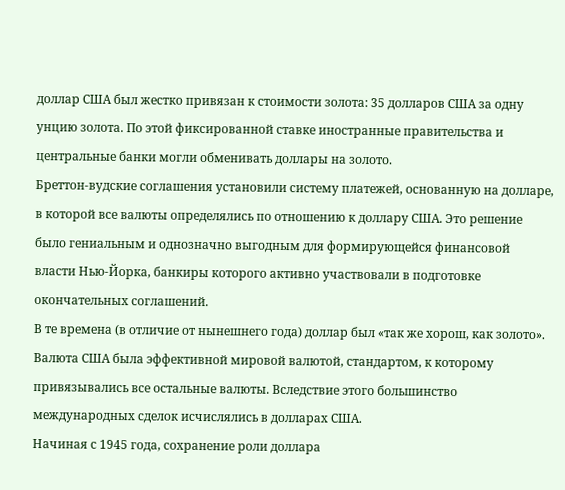доллар США был жестко привязан к стоимости золота: 35 долларов США за одну унцию золота. По этой фиксированной ставке иностранные правительства и центральные банки могли обменивать доллары на золото.
Бреттон-вудские соглашения установили систему платежей, основанную на долларе, в которой все валюты определялись по отношению к доллару США. Это решение было гениальным и однозначно выгодным для формирующейся финансовой власти Нью-Йорка, банкиры которого активно участвовали в подготовке окончательных соглашений.
В те времена (в отличие от нынешнего года) доллар был «так же хорош, как золото». Валюта США была эффективной мировой валютой, стандартом, к которому привязывались все остальные валюты. Вследствие этого большинство международных сделок исчислялись в долларах США.
Начиная с 1945 года, сохранение роли доллара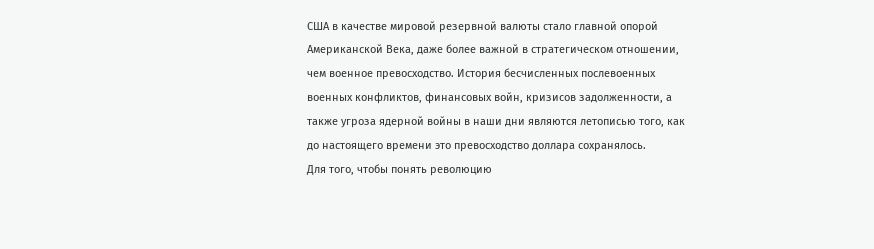США в качестве мировой резервной валюты стало главной опорой Американской Века, даже более важной в стратегическом отношении, чем военное превосходство. История бесчисленных послевоенных военных конфликтов, финансовых войн, кризисов задолженности, а также угроза ядерной войны в наши дни являются летописью того, как до настоящего времени это превосходство доллара сохранялось.
Для того, чтобы понять революцию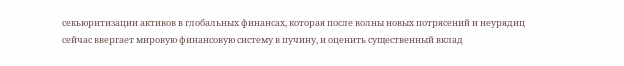секьюритизации активов в глобальных финансах, которая после волны новых потрясений и неурядиц сейчас ввергает мировую финансовую систему в пучину, и оценить существенный вклад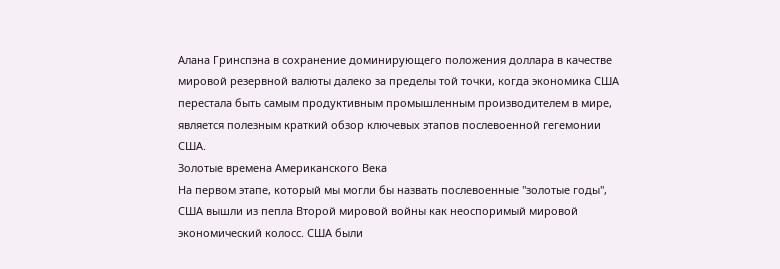Алана Гринспэна в сохранение доминирующего положения доллара в качестве мировой резервной валюты далеко за пределы той точки, когда экономика США перестала быть самым продуктивным промышленным производителем в мире, является полезным краткий обзор ключевых этапов послевоенной гегемонии США.
Золотые времена Американского Века
На первом этапе, который мы могли бы назвать послевоенные "золотые годы", США вышли из пепла Второй мировой войны как неоспоримый мировой экономический колосс. США были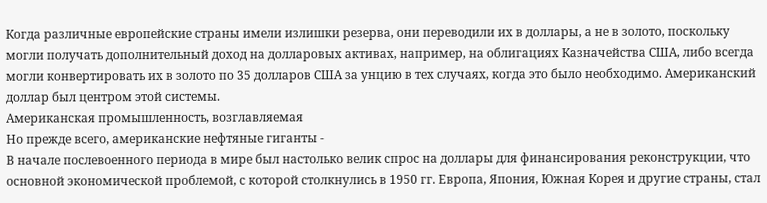Когда различные европейские страны имели излишки резерва, они переводили их в доллары, а не в золото, поскольку могли получать дополнительный доход на долларовых активах, например, на облигациях Казначейства США, либо всегда могли конвертировать их в золото по 35 долларов США за унцию в тех случаях, когда это было необходимо. Американский доллар был центром этой системы.
Американская промышленность, возглавляемая
Но прежде всего, американские нефтяные гиганты -
В начале послевоенного периода в мире был настолько велик спрос на доллары для финансирования реконструкции, что основной экономической проблемой, с которой столкнулись в 1950 гг. Европа, Япония, Южная Корея и другие страны, стал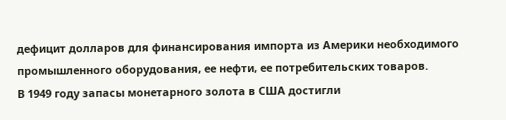дефицит долларов для финансирования импорта из Америки необходимого промышленного оборудования, ее нефти, ее потребительских товаров.
В 1949 году запасы монетарного золота в США достигли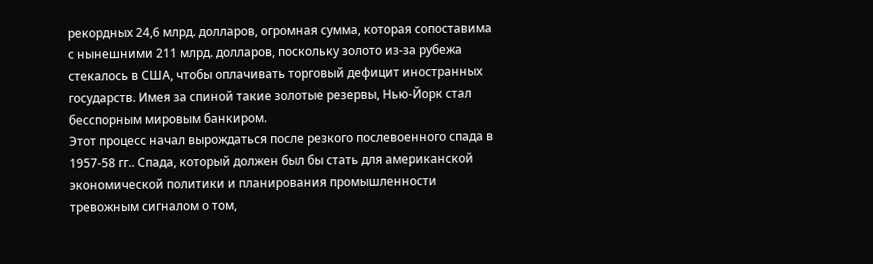рекордных 24,6 млрд. долларов, огромная сумма, которая сопоставима с нынешними 211 млрд. долларов, поскольку золото из-за рубежа стекалось в США, чтобы оплачивать торговый дефицит иностранных государств. Имея за спиной такие золотые резервы, Нью-Йорк стал бесспорным мировым банкиром.
Этот процесс начал вырождаться после резкого послевоенного спада в 1957-58 гг.. Спада, который должен был бы стать для американской экономической политики и планирования промышленности тревожным сигналом о том,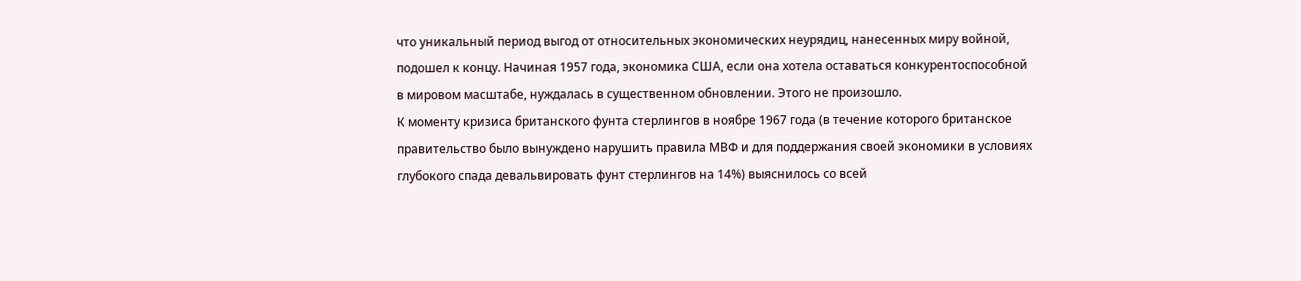что уникальный период выгод от относительных экономических неурядиц, нанесенных миру войной, подошел к концу. Начиная 1957 года, экономика США, если она хотела оставаться конкурентоспособной в мировом масштабе, нуждалась в существенном обновлении. Этого не произошло.
К моменту кризиса британского фунта стерлингов в ноябре 1967 года (в течение которого британское правительство было вынуждено нарушить правила МВФ и для поддержания своей экономики в условиях глубокого спада девальвировать фунт стерлингов на 14%) выяснилось со всей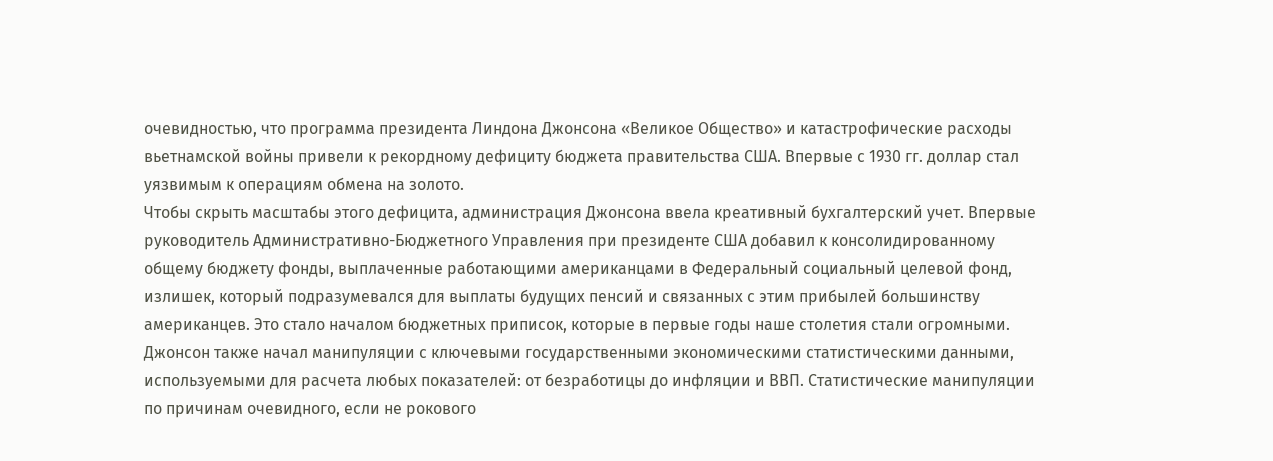очевидностью, что программа президента Линдона Джонсона «Великое Общество» и катастрофические расходы вьетнамской войны привели к рекордному дефициту бюджета правительства США. Впервые с 1930 гг. доллар стал уязвимым к операциям обмена на золото.
Чтобы скрыть масштабы этого дефицита, администрация Джонсона ввела креативный бухгалтерский учет. Впервые руководитель Административно-Бюджетного Управления при президенте США добавил к консолидированному общему бюджету фонды, выплаченные работающими американцами в Федеральный социальный целевой фонд, излишек, который подразумевался для выплаты будущих пенсий и связанных с этим прибылей большинству американцев. Это стало началом бюджетных приписок, которые в первые годы наше столетия стали огромными.
Джонсон также начал манипуляции с ключевыми государственными экономическими статистическими данными, используемыми для расчета любых показателей: от безработицы до инфляции и ВВП. Статистические манипуляции по причинам очевидного, если не рокового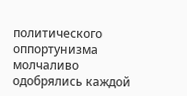политического оппортунизма молчаливо одобрялись каждой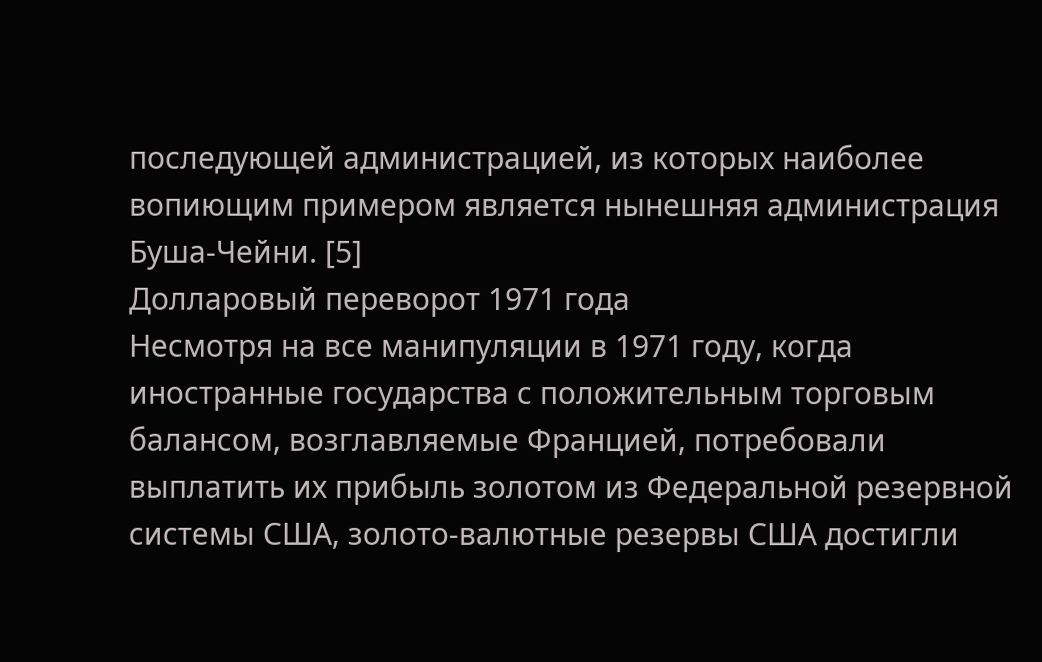последующей администрацией, из которых наиболее вопиющим примером является нынешняя администрация Буша-Чейни. [5]
Долларовый переворот 1971 года
Несмотря на все манипуляции в 1971 году, когда иностранные государства с положительным торговым балансом, возглавляемые Францией, потребовали выплатить их прибыль золотом из Федеральной резервной системы США, золото-валютные резервы США достигли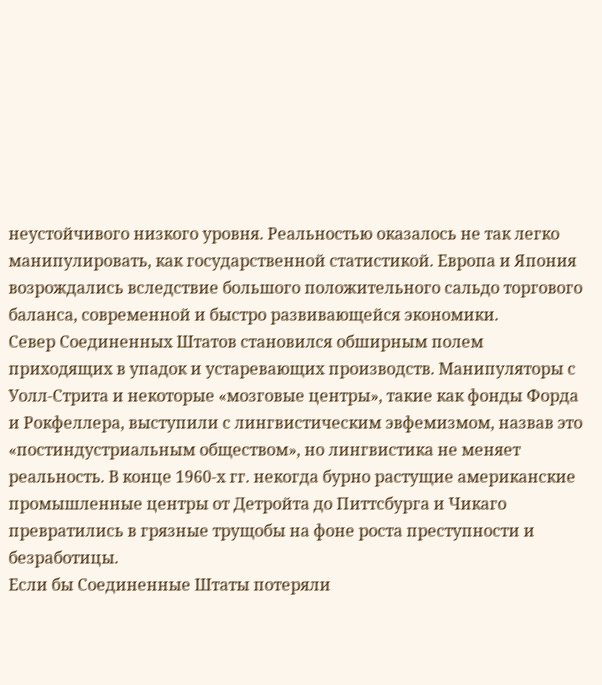неустойчивого низкого уровня. Реальностью оказалось не так легко манипулировать, как государственной статистикой. Европа и Япония возрождались вследствие большого положительного сальдо торгового баланса, современной и быстро развивающейся экономики.
Север Соединенных Штатов становился обширным полем приходящих в упадок и устаревающих производств. Манипуляторы с Уолл-Стрита и некоторые «мозговые центры», такие как фонды Форда и Рокфеллера, выступили с лингвистическим эвфемизмом, назвав это «постиндустриальным обществом», но лингвистика не меняет реальность. В конце 1960-х гг. некогда бурно растущие американские промышленные центры от Детройта до Питтсбурга и Чикаго превратились в грязные трущобы на фоне роста преступности и безработицы.
Если бы Соединенные Штаты потеряли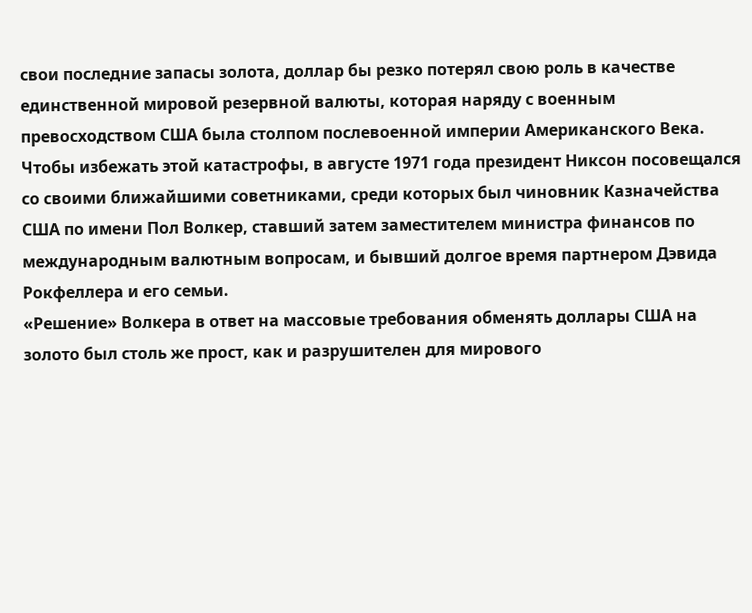свои последние запасы золота, доллар бы резко потерял свою роль в качестве единственной мировой резервной валюты, которая наряду с военным превосходством США была столпом послевоенной империи Американского Века.
Чтобы избежать этой катастрофы, в августе 1971 года президент Никсон посовещался со своими ближайшими советниками, среди которых был чиновник Казначейства США по имени Пол Волкер, ставший затем заместителем министра финансов по международным валютным вопросам, и бывший долгое время партнером Дэвида Рокфеллера и его семьи.
«Решение» Волкера в ответ на массовые требования обменять доллары США на золото был столь же прост, как и разрушителен для мирового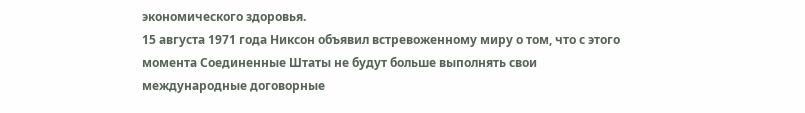экономического здоровья.
15 августа 1971 года Никсон объявил встревоженному миру о том, что с этого момента Соединенные Штаты не будут больше выполнять свои международные договорные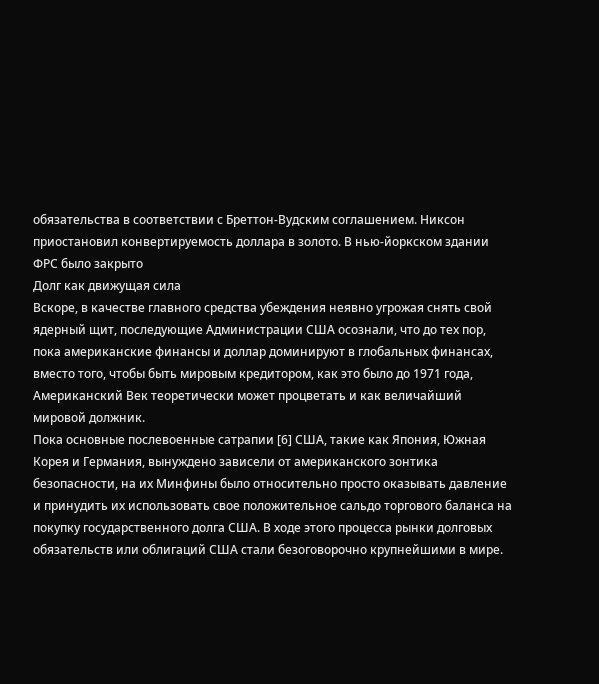обязательства в соответствии с Бреттон-Вудским соглашением. Никсон приостановил конвертируемость доллара в золото. В нью-йоркском здании ФРС было закрыто
Долг как движущая сила
Вскоре, в качестве главного средства убеждения неявно угрожая снять свой ядерный щит, последующие Администрации США осознали, что до тех пор, пока американские финансы и доллар доминируют в глобальных финансах, вместо того, чтобы быть мировым кредитором, как это было до 1971 года, Американский Век теоретически может процветать и как величайший мировой должник.
Пока основные послевоенные сатрапии [6] США, такие как Япония, Южная Корея и Германия, вынуждено зависели от американского зонтика безопасности, на их Минфины было относительно просто оказывать давление и принудить их использовать свое положительное сальдо торгового баланса на покупку государственного долга США. В ходе этого процесса рынки долговых обязательств или облигаций США стали безоговорочно крупнейшими в мире.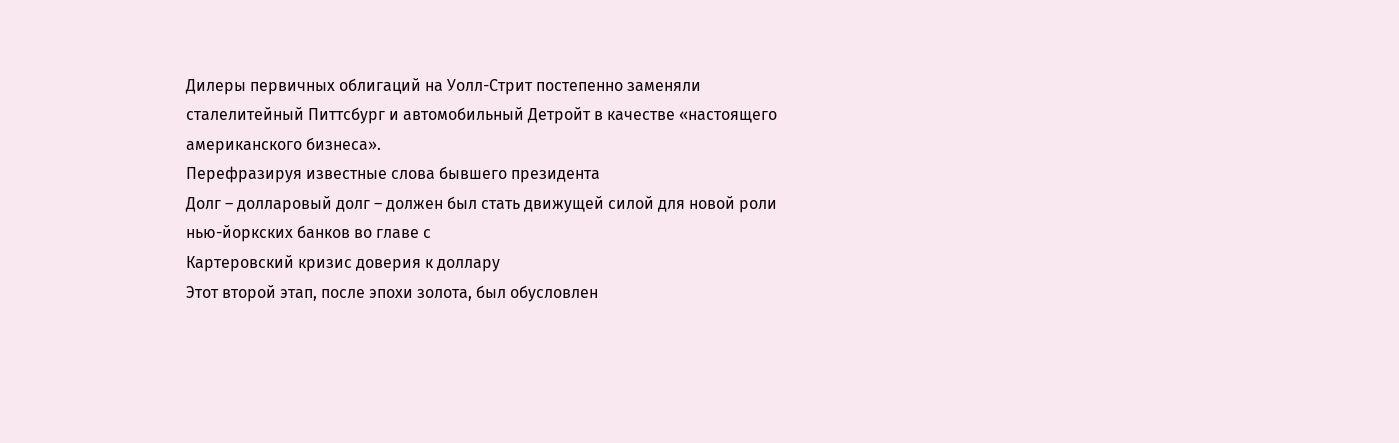Дилеры первичных облигаций на Уолл-Стрит постепенно заменяли сталелитейный Питтсбург и автомобильный Детройт в качестве «настоящего американского бизнеса».
Перефразируя известные слова бывшего президента
Долг – долларовый долг – должен был стать движущей силой для новой роли нью-йоркских банков во главе с
Картеровский кризис доверия к доллару
Этот второй этап, после эпохи золота, был обусловлен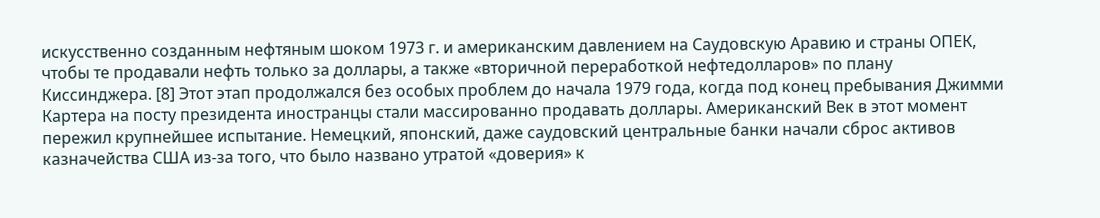искусственно созданным нефтяным шоком 1973 г. и американским давлением на Саудовскую Аравию и страны ОПЕК, чтобы те продавали нефть только за доллары, а также «вторичной переработкой нефтедолларов» по плану Киссинджера. [8] Этот этап продолжался без особых проблем до начала 1979 года, когда под конец пребывания Джимми Картера на посту президента иностранцы стали массированно продавать доллары. Американский Век в этот момент пережил крупнейшее испытание. Немецкий, японский, даже саудовский центральные банки начали сброс активов казначейства США из-за того, что было названо утратой «доверия» к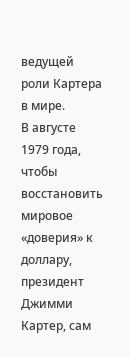ведущей роли Картера в мире.
В августе 1979 года, чтобы восстановить мировое «доверия» к доллару, президент Джимми Картер, сам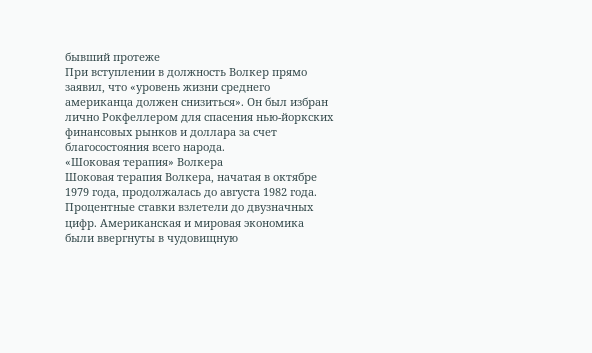бывший протеже
При вступлении в должность Волкер прямо заявил, что «уровень жизни среднего американца должен снизиться». Он был избран лично Рокфеллером для спасения нью-йоркских финансовых рынков и доллара за счет благосостояния всего народа.
«Шоковая терапия» Волкера
Шоковая терапия Волкера, начатая в октябре 1979 года, продолжалась до августа 1982 года. Процентные ставки взлетели до двузначных цифр. Американская и мировая экономика были ввергнуты в чудовищную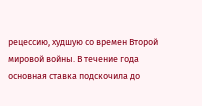рецессию, худшую со времен Второй мировой войны. В течение года основная ставка подскочила до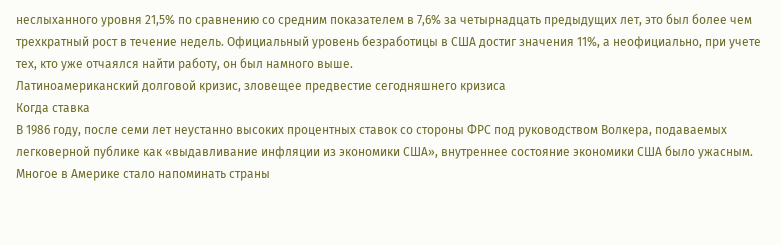неслыханного уровня 21,5% по сравнению со средним показателем в 7,6% за четырнадцать предыдущих лет, это был более чем трехкратный рост в течение недель. Официальный уровень безработицы в США достиг значения 11%, а неофициально, при учете тех, кто уже отчаялся найти работу, он был намного выше.
Латиноамериканский долговой кризис, зловещее предвестие сегодняшнего кризиса
Когда ставка
В 1986 году, после семи лет неустанно высоких процентных ставок со стороны ФРС под руководством Волкера, подаваемых легковерной публике как «выдавливание инфляции из экономики США», внутреннее состояние экономики США было ужасным. Многое в Америке стало напоминать страны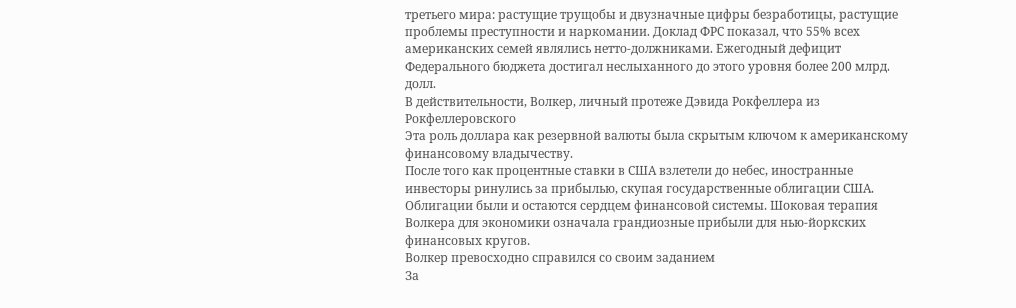третьего мира: растущие трущобы и двузначные цифры безработицы, растущие проблемы преступности и наркомании. Доклад ФРС показал, что 55% всех американских семей являлись нетто-должниками. Ежегодный дефицит Федерального бюджета достигал неслыханного до этого уровня более 200 млрд. долл.
В действительности, Волкер, личный протеже Дэвида Рокфеллера из Рокфеллеровского
Эта роль доллара как резервной валюты была скрытым ключом к американскому финансовому владычеству.
После того как процентные ставки в США взлетели до небес, иностранные инвесторы ринулись за прибылью, скупая государственные облигации США. Облигации были и остаются сердцем финансовой системы. Шоковая терапия Волкера для экономики означала грандиозные прибыли для нью-йоркских финансовых кругов.
Волкер превосходно справился со своим заданием
За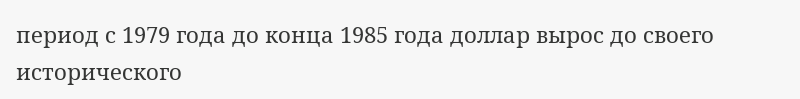период с 1979 года до конца 1985 года доллар вырос до своего исторического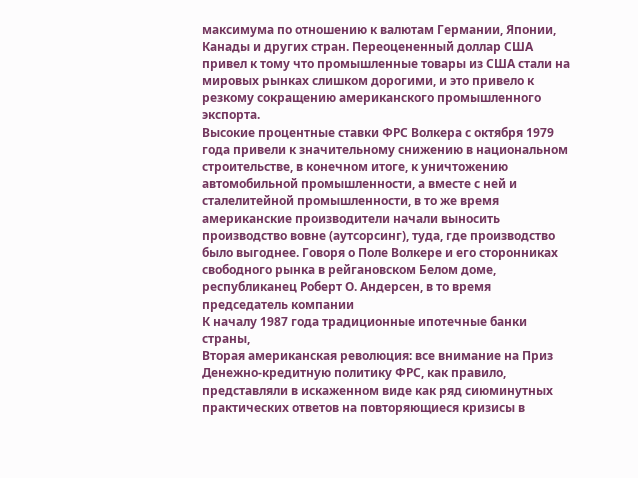максимума по отношению к валютам Германии, Японии, Канады и других стран. Переоцененный доллар США привел к тому что промышленные товары из США стали на мировых рынках слишком дорогими, и это привело к резкому сокращению американского промышленного экспорта.
Высокие процентные ставки ФРС Волкера с октября 1979 года привели к значительному снижению в национальном строительстве, в конечном итоге, к уничтожению автомобильной промышленности, а вместе с ней и сталелитейной промышленности, в то же время американские производители начали выносить производство вовне (аутсорсинг), туда, где производство было выгоднее. Говоря о Поле Волкере и его сторонниках свободного рынка в рейгановском Белом доме, республиканец Роберт О. Андерсен, в то время председатель компании
К началу 1987 года традиционные ипотечные банки страны,
Вторая американская революция: все внимание на Приз
Денежно-кредитную политику ФРС, как правило, представляли в искаженном виде как ряд сиюминутных практических ответов на повторяющиеся кризисы в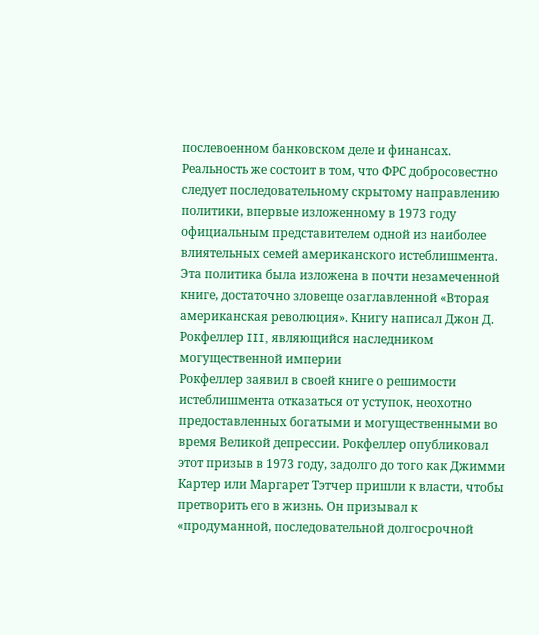послевоенном банковском деле и финансах. Реальность же состоит в том, что ФРС добросовестно следует последовательному скрытому направлению политики, впервые изложенному в 1973 году официальным представителем одной из наиболее влиятельных семей американского истеблишмента.
Эта политика была изложена в почти незамеченной книге, достаточно зловеще озаглавленной «Вторая американская революция». Книгу написал Джон Д. Рокфеллер III, являющийся наследником могущественной империи
Рокфеллер заявил в своей книге о решимости истеблишмента отказаться от уступок, неохотно предоставленных богатыми и могущественными во время Великой депрессии. Рокфеллер опубликовал этот призыв в 1973 году, задолго до того как Джимми Картер или Маргарет Тэтчер пришли к власти, чтобы претворить его в жизнь. Он призывал к «продуманной, последовательной долгосрочной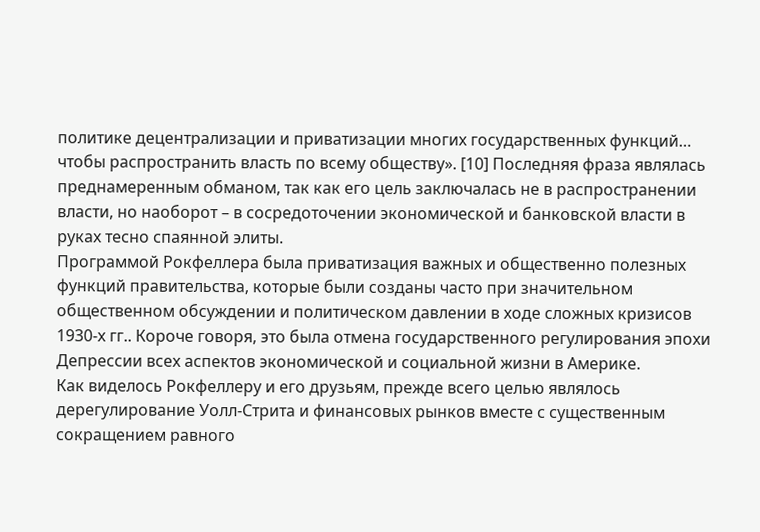политике децентрализации и приватизации многих государственных функций… чтобы распространить власть по всему обществу». [10] Последняя фраза являлась преднамеренным обманом, так как его цель заключалась не в распространении власти, но наоборот – в сосредоточении экономической и банковской власти в руках тесно спаянной элиты.
Программой Рокфеллера была приватизация важных и общественно полезных функций правительства, которые были созданы часто при значительном общественном обсуждении и политическом давлении в ходе сложных кризисов 1930-х гг.. Короче говоря, это была отмена государственного регулирования эпохи Депрессии всех аспектов экономической и социальной жизни в Америке.
Как виделось Рокфеллеру и его друзьям, прежде всего целью являлось дерегулирование Уолл-Стрита и финансовых рынков вместе с существенным сокращением равного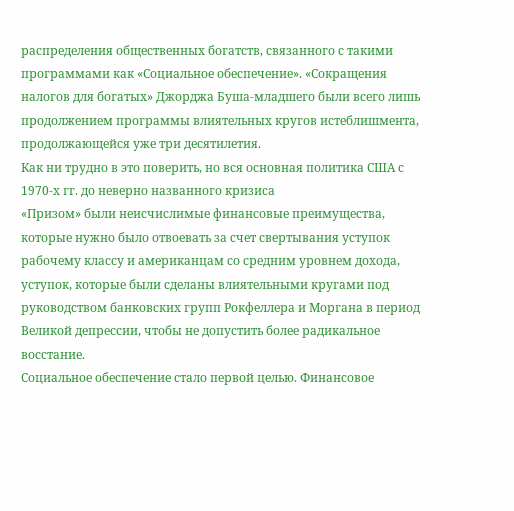распределения общественных богатств, связанного с такими программами как «Социальное обеспечение». «Сокращения налогов для богатых» Джорджа Буша-младшего были всего лишь продолжением программы влиятельных кругов истеблишмента, продолжающейся уже три десятилетия.
Как ни трудно в это поверить, но вся основная политика США с 1970-х гг. до неверно названного кризиса
«Призом» были неисчислимые финансовые преимущества, которые нужно было отвоевать за счет свертывания уступок рабочему классу и американцам со средним уровнем дохода, уступок, которые были сделаны влиятельными кругами под руководством банковских групп Рокфеллера и Моргана в период Великой депрессии, чтобы не допустить более радикальное восстание.
Социальное обеспечение стало первой целью. Финансовое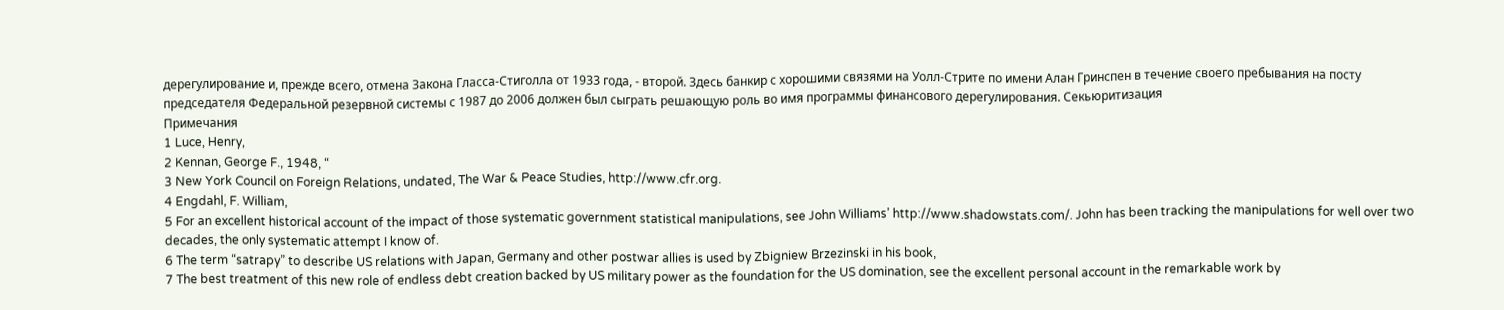дерегулирование и, прежде всего, отмена Закона Гласса-Стиголла от 1933 года, - второй. Здесь банкир с хорошими связями на Уолл-Стрите по имени Алан Гринспен в течение своего пребывания на посту председателя Федеральной резервной системы с 1987 до 2006 должен был сыграть решающую роль во имя программы финансового дерегулирования. Секьюритизация
Примечания
1 Luce, Henry,
2 Kennan, George F., 1948, “
3 New York Council on Foreign Relations, undated, The War & Peace Studies, http://www.cfr.org.
4 Engdahl, F. William,
5 For an excellent historical account of the impact of those systematic government statistical manipulations, see John Williams’ http://www.shadowstats.com/. John has been tracking the manipulations for well over two decades, the only systematic attempt I know of.
6 The term “satrapy” to describe US relations with Japan, Germany and other postwar allies is used by Zbigniew Brzezinski in his book,
7 The best treatment of this new role of endless debt creation backed by US military power as the foundation for the US domination, see the excellent personal account in the remarkable work by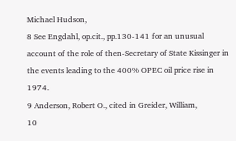Michael Hudson,
8 See Engdahl, op.cit., pp.130-141 for an unusual account of the role of then-Secretary of State Kissinger in the events leading to the 400% OPEC oil price rise in 1974.
9 Anderson, Robert O., cited in Greider, William,
10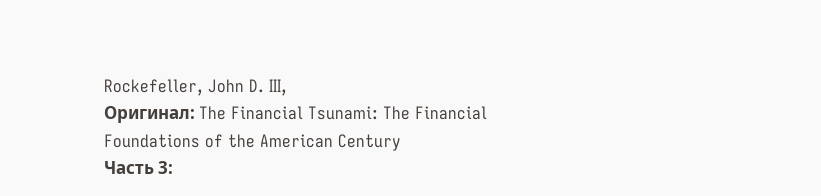Rockefeller, John D. III,
Оригинал: The Financial Tsunami: The Financial Foundations of the American Century
Часть 3: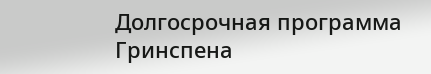Долгосрочная программа Гринспена